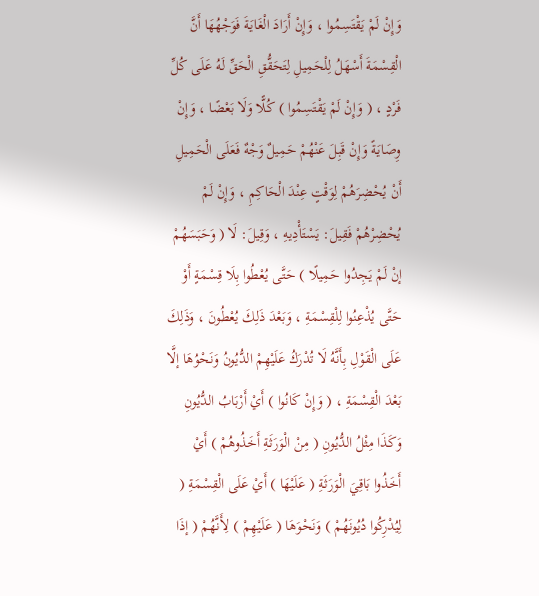وَإِنْ لَمْ يَقْتَسِمُوا ، وَإِنْ أَرَادَ الْغَايَةَ فَوَجْهُهَا أَنَّ الْقِسْمَةَ أَسْهَلُ لِلْحَمِيلِ لِتَحَقُّقِ الْحَقِّ لَهُ عَلَى كُلِّ فَرْدٍ ، ( وَإِنْ لَمْ يَقْتَسِمُوا ) كُلًّا وَلَا بَعْضًا ، وَإِنْ وِصَايَةً وَإِنْ قَبِلَ عَنْهُمْ حَمِيلٌ وَجْهٌ فَعَلَى الْحَمِيلِ أَنْ يُحْضِرَهُمْ لِوَقْتٍ عِنْدَ الْحَاكِمِ ، وَإِنْ لَمْ يُحْضِرْهُمْ فَقِيلَ: يَسْتَأْدِيهِ ، وَقِيلَ: لَا ( وَحَبَسَهُمْ إنْ لَمْ يَجِدُوا حَمِيلًا ) حَتَّى يُعْطُوا بِلَا قِسْمَةٍ أَوْ حَتَّى يُذْعِنُوا لِلْقِسْمَةِ ، وَبَعْدَ ذَلِكَ يُعْطُونَ ، وَذَلِكَ عَلَى الْقَوْلِ بِأَنَّهُ لَا تُدْرَكُ عَلَيْهِمْ الدُّيُونُ وَنَحْوُهَا إلَّا بَعْدَ الْقِسْمَةِ ، ( وَإِنْ كَانُوا ) أَيْ أَرْبَابُ الدُّيُونِ وَكَذَا مِثْلُ الدُّيُونِ ( مِنْ الْوَرَثَةِ أَخَذُوهُمْ ) أَيْ أَخَذُوا بَاقِيَ الْوَرَثَةِ ( عَلَيْهَا ) أَيْ عَلَى الْقِسْمَةِ ( لِيُدْرِكُوا دُيُونَهُمْ ) وَنَحْوَهَا ( عَلَيْهِمْ ) لِأَنَّهُمْ ( إذَا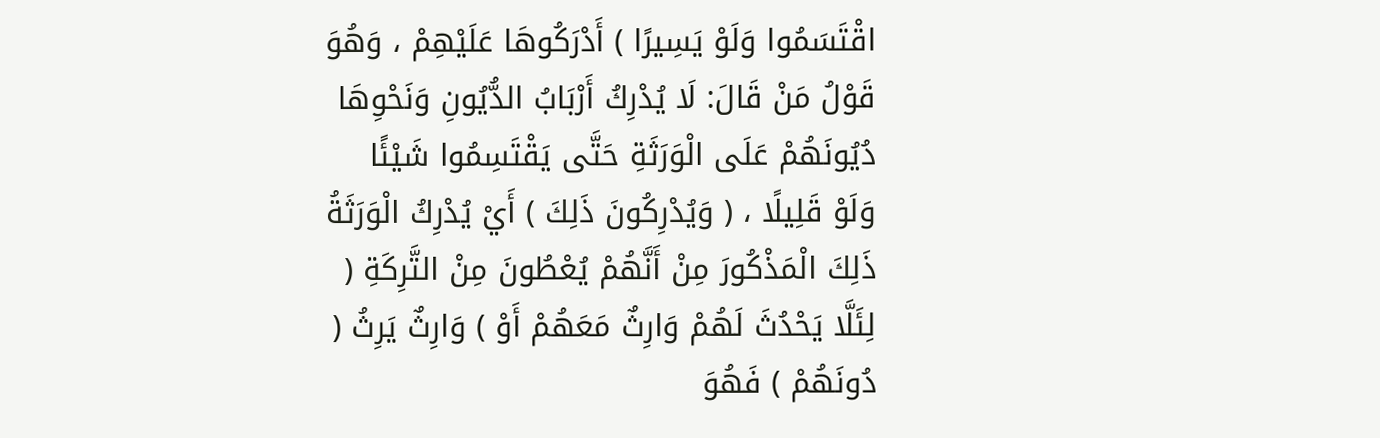اقْتَسَمُوا وَلَوْ يَسِيرًا ) أَدْرَكُوهَا عَلَيْهِمْ ، وَهُوَ قَوْلُ مَنْ قَالَ: لَا يُدْرِكُ أَرْبَابُ الدُّيُونِ وَنَحْوِهَا دُيُونَهُمْ عَلَى الْوَرَثَةِ حَتَّى يَقْتَسِمُوا شَيْئًا وَلَوْ قَلِيلًا ، ( وَيُدْرِكُونَ ذَلِكَ ) أَيْ يُدْرِكُ الْوَرَثَةُ ذَلِكَ الْمَذْكُورَ مِنْ أَنَّهُمْ يُعْطُونَ مِنْ التَّرِكَةِ ( لِئَلَّا يَحْدُثَ لَهُمْ وَارِثٌ مَعَهُمْ أَوْ ) وَارِثٌ يَرِثُ ( دُونَهُمْ ) فَهُوَ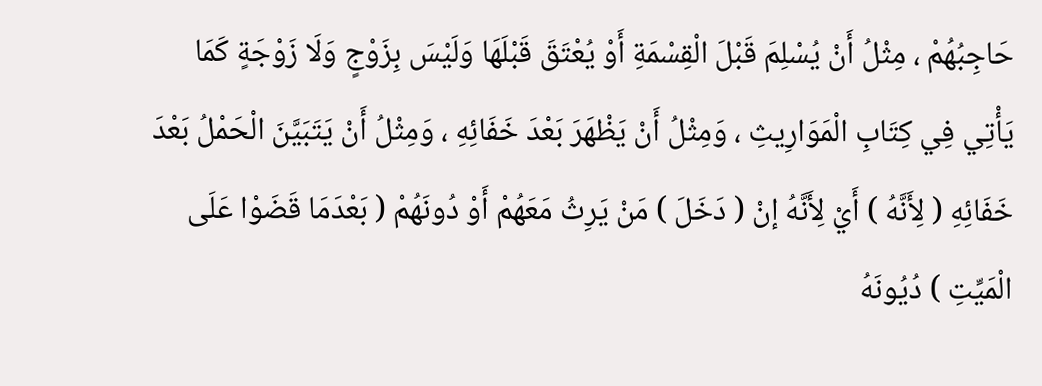حَاجِبُهُمْ ، مِثْلُ أَنْ يُسْلِمَ قَبْلَ الْقِسْمَةِ أَوْ يُعْتَقَ قَبْلَهَا وَلَيْسَ بِزَوْجٍ وَلَا زَوْجَةٍ كَمَا يَأْتِي فِي كِتَابِ الْمَوَارِيثِ ، وَمِثْلُ أَنْ يَظْهَرَ بَعْدَ خَفَائِهِ ، وَمِثْلُ أَنْ يَتَبَيَّنَ الْحَمْلُ بَعْدَ خَفَائِهِ ( لِأَنَّهُ ) أَيْ لِأَنَّهُ إنْ ( دَخَلَ ) مَنْ يَرِثُ مَعَهُمْ أَوْ دُونَهُمْ ( بَعْدَمَا قَضَوْا عَلَى الْمَيِّتِ ) دُيُونَهُ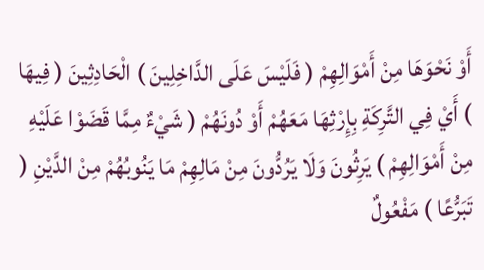أَوْ نَحْوَهَا مِنْ أَمْوَالِهِمْ ( فَلَيْسَ عَلَى الدَّاخِلِينَ ) الْحَادِثِينَ ( فِيهَا ) أَيْ فِي التَّرِكَةِ بِإِرْثِهَا مَعَهُمْ أَوْ دُونَهُمْ ( شَيْءٌ مِمَّا قَضَوْا عَلَيْهِ مِنْ أَمْوَالِهِمْ ) يَرِثُونَ وَلَا يَرُدُّونَ مِنْ مَالِهِمْ مَا يَنُوبُهُمْ مِنْ الدَّيْنِ ( تَبَرُّعًا ) مَفْعُولٌ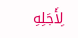لِأَجَلِهِ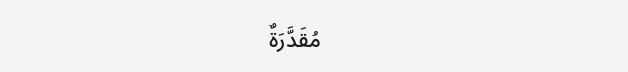مُقَدَّرَةٌ